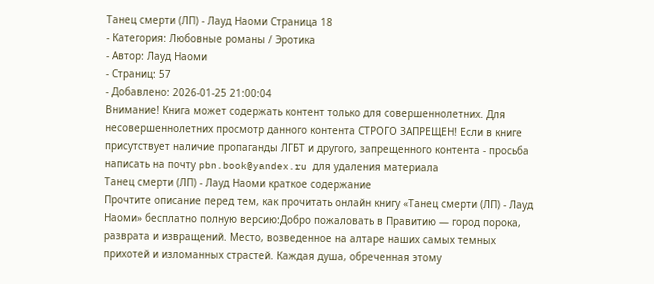Танец смерти (ЛП) - Лауд Наоми Страница 18
- Категория: Любовные романы / Эротика
- Автор: Лауд Наоми
- Страниц: 57
- Добавлено: 2026-01-25 21:00:04
Внимание! Книга может содержать контент только для совершеннолетних. Для несовершеннолетних просмотр данного контента СТРОГО ЗАПРЕЩЕН! Если в книге присутствует наличие пропаганды ЛГБТ и другого, запрещенного контента - просьба написать на почту pbn.book@yandex.ru для удаления материала
Танец смерти (ЛП) - Лауд Наоми краткое содержание
Прочтите описание перед тем, как прочитать онлайн книгу «Танец смерти (ЛП) - Лауд Наоми» бесплатно полную версию:Добро пожаловать в Правитию — город порока, разврата и извращений. Место, возведенное на алтаре наших самых темных прихотей и изломанных страстей. Каждая душа, обреченная этому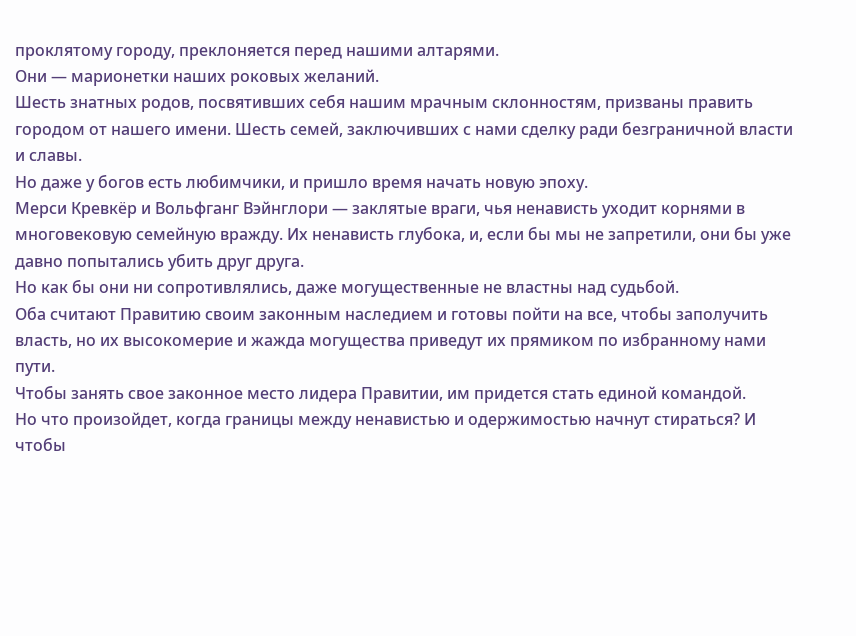проклятому городу, преклоняется перед нашими алтарями.
Они — марионетки наших роковых желаний.
Шесть знатных родов, посвятивших себя нашим мрачным склонностям, призваны править городом от нашего имени. Шесть семей, заключивших с нами сделку ради безграничной власти и славы.
Но даже у богов есть любимчики, и пришло время начать новую эпоху.
Мерси Кревкёр и Вольфганг Вэйнглори — заклятые враги, чья ненависть уходит корнями в многовековую семейную вражду. Их ненависть глубока, и, если бы мы не запретили, они бы уже давно попытались убить друг друга.
Но как бы они ни сопротивлялись, даже могущественные не властны над судьбой.
Оба считают Правитию своим законным наследием и готовы пойти на все, чтобы заполучить власть, но их высокомерие и жажда могущества приведут их прямиком по избранному нами пути.
Чтобы занять свое законное место лидера Правитии, им придется стать единой командой.
Но что произойдет, когда границы между ненавистью и одержимостью начнут стираться? И чтобы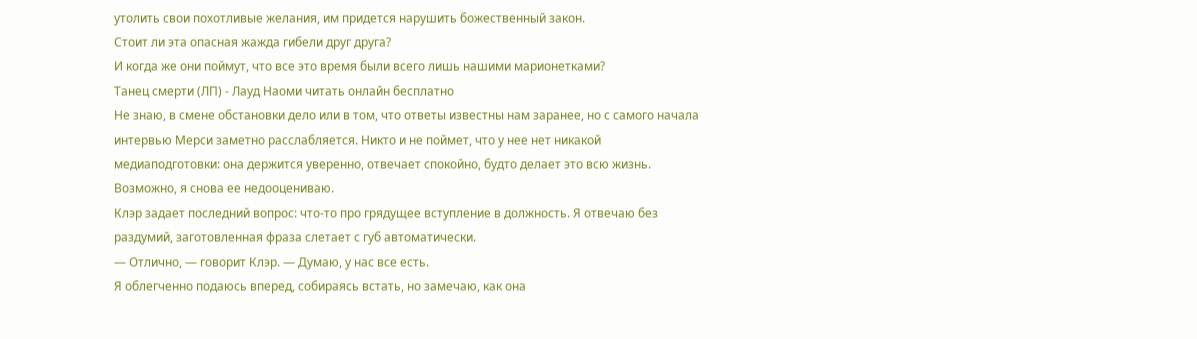утолить свои похотливые желания, им придется нарушить божественный закон.
Стоит ли эта опасная жажда гибели друг друга?
И когда же они поймут, что все это время были всего лишь нашими марионетками?
Танец смерти (ЛП) - Лауд Наоми читать онлайн бесплатно
Не знаю, в смене обстановки дело или в том, что ответы известны нам заранее, но с самого начала интервью Мерси заметно расслабляется. Никто и не поймет, что у нее нет никакой медиаподготовки: она держится уверенно, отвечает спокойно, будто делает это всю жизнь.
Возможно, я снова ее недооцениваю.
Клэр задает последний вопрос: что-то про грядущее вступление в должность. Я отвечаю без раздумий, заготовленная фраза слетает с губ автоматически.
— Отлично, — говорит Клэр. — Думаю, у нас все есть.
Я облегченно подаюсь вперед, собираясь встать, но замечаю, как она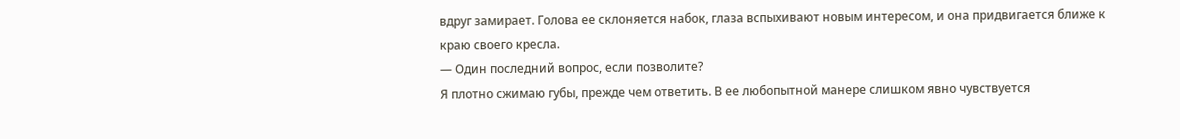вдруг замирает. Голова ее склоняется набок, глаза вспыхивают новым интересом, и она придвигается ближе к краю своего кресла.
— Один последний вопрос, если позволите?
Я плотно сжимаю губы, прежде чем ответить. В ее любопытной манере слишком явно чувствуется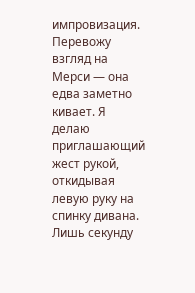импровизация. Перевожу взгляд на Мерси — она едва заметно кивает. Я делаю приглашающий жест рукой, откидывая левую руку на спинку дивана. Лишь секунду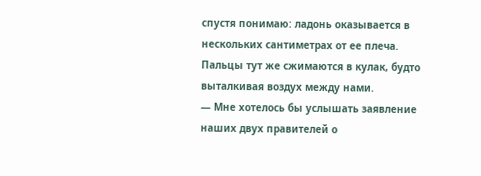спустя понимаю: ладонь оказывается в нескольких сантиметрах от ее плеча. Пальцы тут же сжимаются в кулак, будто выталкивая воздух между нами.
— Мне хотелось бы услышать заявление наших двух правителей о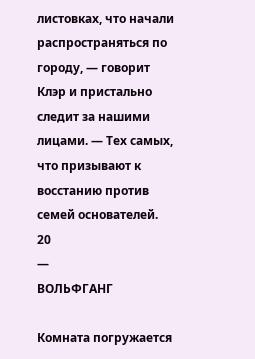листовках, что начали распространяться по городу, — говорит Клэр и пристально следит за нашими лицами. — Тех самых, что призывают к восстанию против семей основателей.
20
—
ВОЛЬФГАНГ

Комната погружается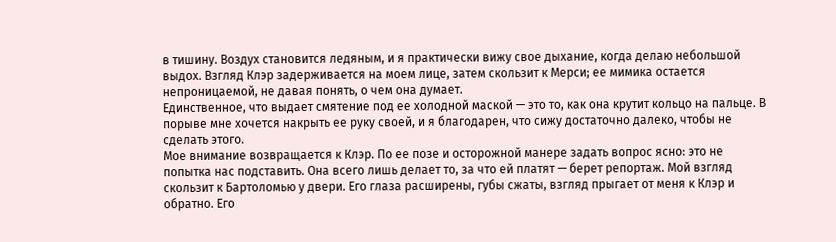в тишину. Воздух становится ледяным, и я практически вижу свое дыхание, когда делаю небольшой выдох. Взгляд Клэр задерживается на моем лице, затем скользит к Мерси; ее мимика остается непроницаемой, не давая понять, о чем она думает.
Единственное, что выдает смятение под ее холодной маской — это то, как она крутит кольцо на пальце. В порыве мне хочется накрыть ее руку своей, и я благодарен, что сижу достаточно далеко, чтобы не сделать этого.
Мое внимание возвращается к Клэр. По ее позе и осторожной манере задать вопрос ясно: это не попытка нас подставить. Она всего лишь делает то, за что ей платят — берет репортаж. Мой взгляд скользит к Бартоломью у двери. Его глаза расширены, губы сжаты, взгляд прыгает от меня к Клэр и обратно. Его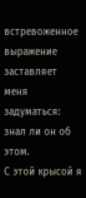встревоженное выражение заставляет меня задуматься: знал ли он об этом.
С этой крысой я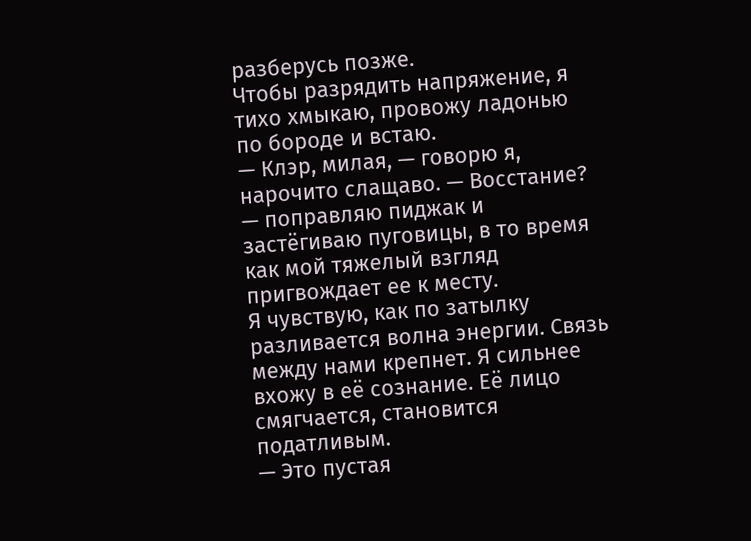разберусь позже.
Чтобы разрядить напряжение, я тихо хмыкаю, провожу ладонью по бороде и встаю.
— Клэр, милая, — говорю я, нарочито слащаво. — Восстание? — поправляю пиджак и застёгиваю пуговицы, в то время как мой тяжелый взгляд пригвождает ее к месту.
Я чувствую, как по затылку разливается волна энергии. Связь между нами крепнет. Я сильнее вхожу в её сознание. Её лицо смягчается, становится податливым.
— Это пустая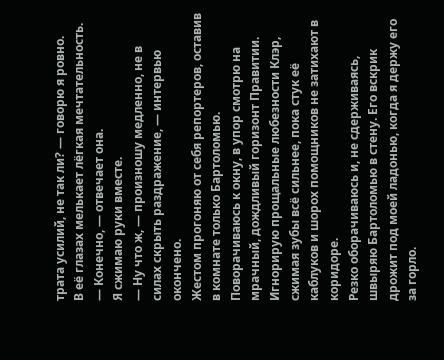трата усилий, не так ли? — говорю я ровно.
В её глазах мелькает лёгкая мечтательность.
— Конечно, — отвечает она.
Я сжимаю руки вместе.
— Ну что ж, — произношу медленно, не в силах скрыть раздражение, — интервью окончено.
Жестом прогоняю от себя репортеров, оставив в комнате только Бартоломью. Поворачиваюсь к окну, в упор смотрю на мрачный, дождливый горизонт Правитии. Игнорирую прощальные любезности Клэр, сжимая зубы всё сильнее, пока стук её каблуков и шорох помощников не затихают в коридоре.
Резко оборачиваюсь и, не сдерживаясь, швыряю Бартоломью в стену. Его вскрик дрожит под моей ладонью, когда я держу его за горло.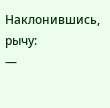Наклонившись, рычу:
—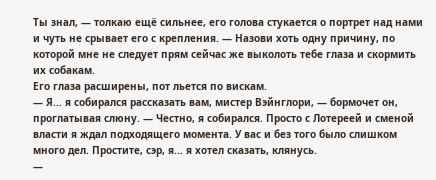Ты знал, — толкаю ещё сильнее, его голова стукается о портрет над нами и чуть не срывает его с крепления. — Назови хоть одну причину, по которой мне не следует прям сейчас же выколоть тебе глаза и скормить их собакам.
Его глаза расширены, пот льется по вискам.
— Я… я собирался рассказать вам, мистер Вэйнглори, — бормочет он, проглатывая слюну. — Честно, я собирался. Просто с Лотереей и сменой власти я ждал подходящего момента. У вас и без того было слишком много дел. Простите, сэр, я… я хотел сказать, клянусь.
—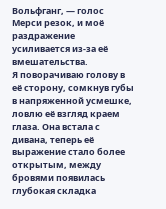Вольфганг, — голос Мерси резок, и моё раздражение усиливается из-за её вмешательства.
Я поворачиваю голову в её сторону, сомкнув губы в напряженной усмешке, ловлю её взгляд краем глаза. Она встала с дивана, теперь её выражение стало более открытым, между бровями появилась глубокая складка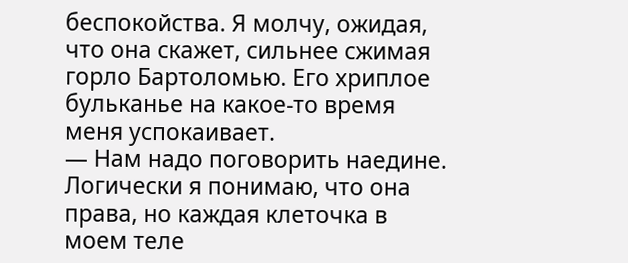беспокойства. Я молчу, ожидая, что она скажет, сильнее сжимая горло Бартоломью. Его хриплое бульканье на какое-то время меня успокаивает.
— Нам надо поговорить наедине.
Логически я понимаю, что она права, но каждая клеточка в моем теле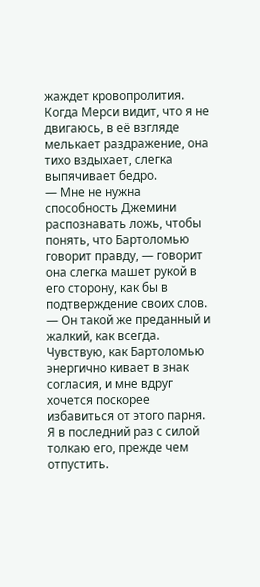жаждет кровопролития. Когда Мерси видит, что я не двигаюсь, в её взгляде мелькает раздражение, она тихо вздыхает, слегка выпячивает бедро.
— Мне не нужна способность Джемини распознавать ложь, чтобы понять, что Бартоломью говорит правду, — говорит она слегка машет рукой в его сторону, как бы в подтверждение своих слов. — Он такой же преданный и жалкий, как всегда.
Чувствую, как Бартоломью энергично кивает в знак согласия, и мне вдруг хочется поскорее избавиться от этого парня. Я в последний раз с силой толкаю его, прежде чем отпустить.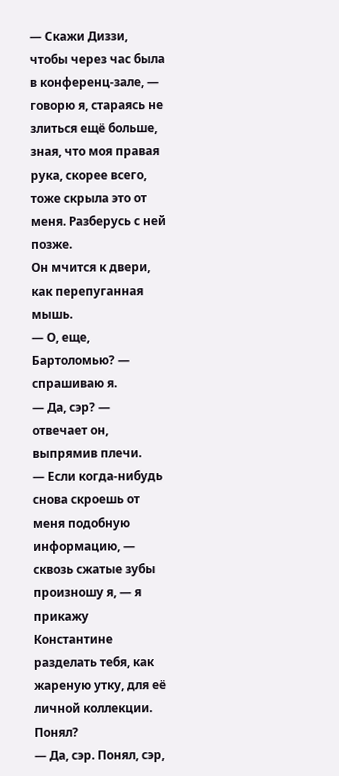— Скажи Диззи, чтобы через час была в конференц-зале, — говорю я, стараясь не злиться ещё больше, зная, что моя правая рука, скорее всего, тоже скрыла это от меня. Разберусь с ней позже.
Он мчится к двери, как перепуганная мышь.
— О, еще, Бартоломью? — спрашиваю я.
— Да, сэр? — отвечает он, выпрямив плечи.
— Если когда-нибудь снова скроешь от меня подобную информацию, — сквозь сжатые зубы произношу я, — я прикажу Константине разделать тебя, как жареную утку, для её личной коллекции. Понял?
— Да, сэр. Понял, сэр,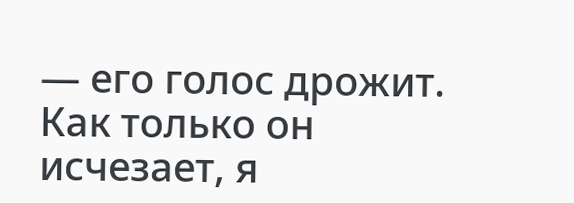— его голос дрожит.
Как только он исчезает, я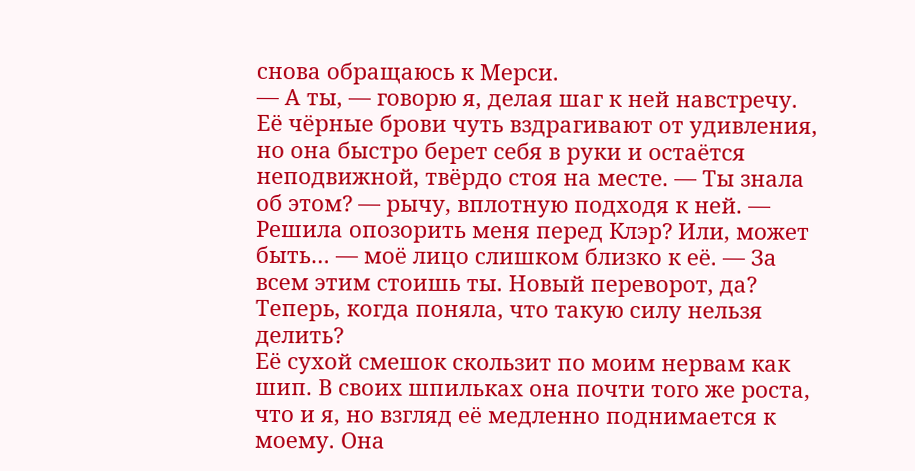снова обращаюсь к Мерси.
— А ты, — говорю я, делая шаг к ней навстречу. Её чёрные брови чуть вздрагивают от удивления, но она быстро берет себя в руки и остаётся неподвижной, твёрдо стоя на месте. — Ты знала об этом? — рычу, вплотную подходя к ней. — Решила опозорить меня перед Клэр? Или, может быть… — моё лицо слишком близко к её. — За всем этим стоишь ты. Новый переворот, да? Теперь, когда поняла, что такую силу нельзя делить?
Её сухой смешок скользит по моим нервам как шип. В своих шпильках она почти того же роста, что и я, но взгляд её медленно поднимается к моему. Она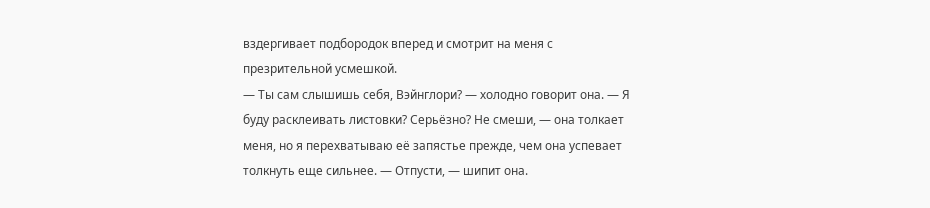вздергивает подбородок вперед и смотрит на меня с презрительной усмешкой.
— Ты сам слышишь себя, Вэйнглори? — холодно говорит она. — Я буду расклеивать листовки? Серьёзно? Не смеши, — она толкает меня, но я перехватываю её запястье прежде, чем она успевает толкнуть еще сильнее. — Отпусти, — шипит она.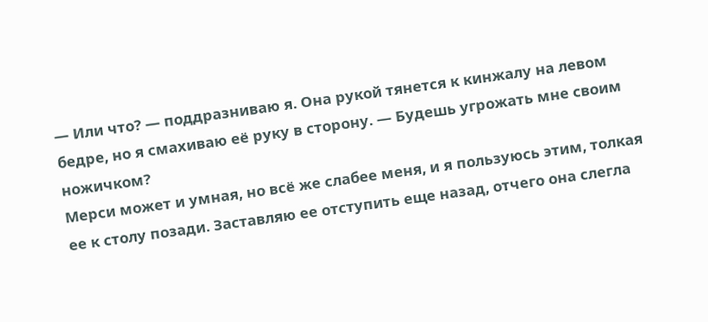— Или что? — поддразниваю я. Она рукой тянется к кинжалу на левом бедре, но я смахиваю её руку в сторону. — Будешь угрожать мне своим ножичком?
Мерси может и умная, но всё же слабее меня, и я пользуюсь этим, толкая ее к столу позади. Заставляю ее отступить еще назад, отчего она слегла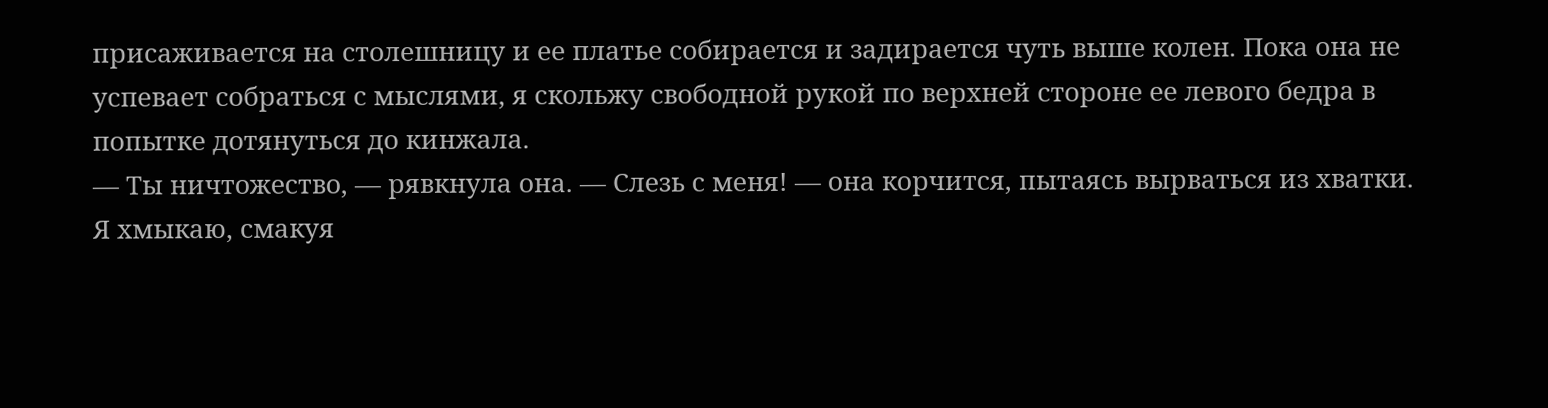присаживается на столешницу и ее платье собирается и задирается чуть выше колен. Пока она не успевает собраться с мыслями, я скольжу свободной рукой по верхней стороне ее левого бедра в попытке дотянуться до кинжала.
— Ты ничтожество, — рявкнула она. — Слезь с меня! — она корчится, пытаясь вырваться из хватки.
Я хмыкаю, смакуя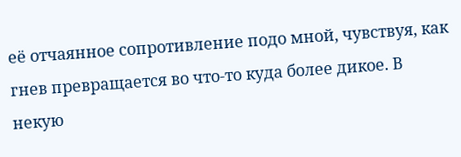её отчаянное сопротивление подо мной, чувствуя, как гнев превращается во что-то куда более дикое. В некую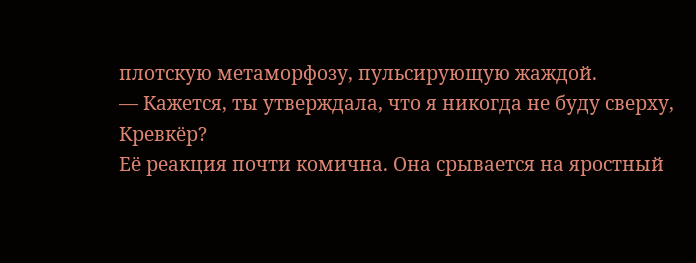плотскую метаморфозу, пульсирующую жаждой.
— Кажется, ты утверждала, что я никогда не буду сверху, Кревкёр?
Её реакция почти комична. Она срывается на яростный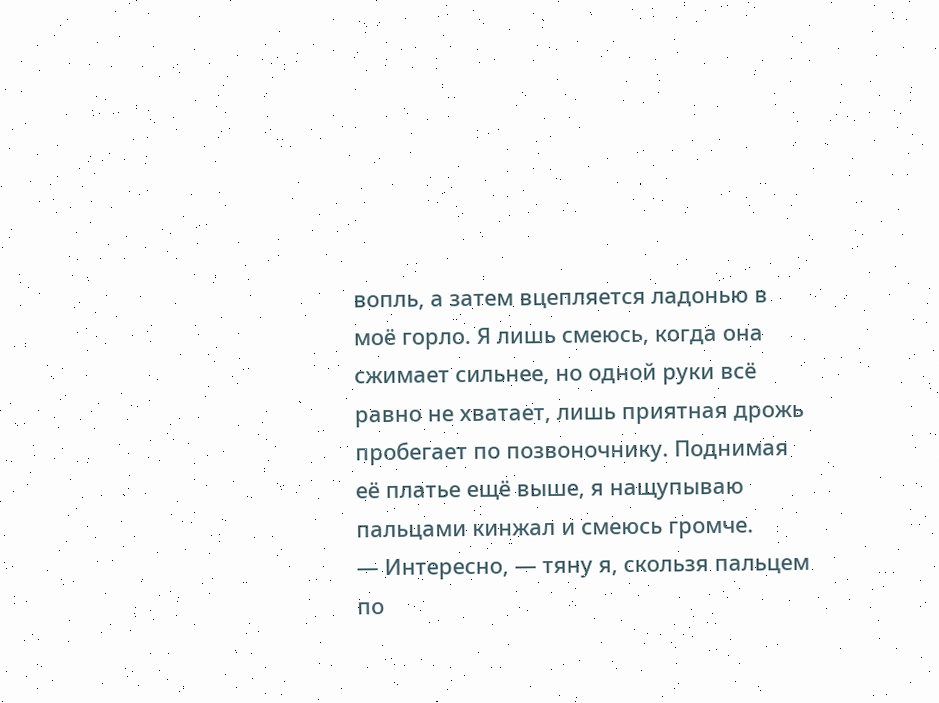вопль, а затем вцепляется ладонью в моё горло. Я лишь смеюсь, когда она сжимает сильнее, но одной руки всё равно не хватает, лишь приятная дрожь пробегает по позвоночнику. Поднимая её платье ещё выше, я нащупываю пальцами кинжал и смеюсь громче.
— Интересно, — тяну я, скользя пальцем по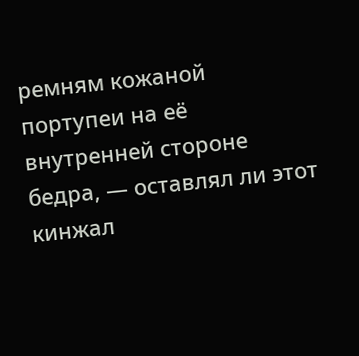ремням кожаной портупеи на её внутренней стороне бедра, — оставлял ли этот кинжал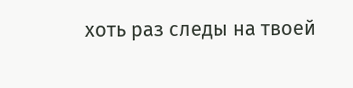хоть раз следы на твоей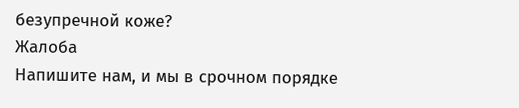безупречной коже?
Жалоба
Напишите нам, и мы в срочном порядке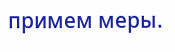примем меры.